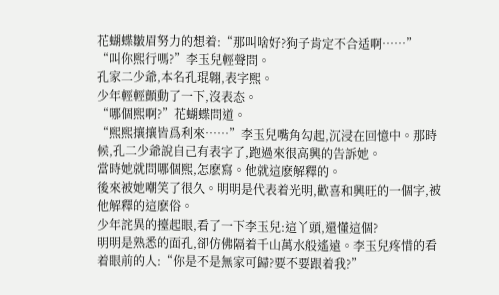花蝴蝶皺眉努力的想着:“那叫啥好?狗子肯定不合适啊……”
“叫你熙行嗎?”李玉兒輕聲問。
孔家二少爺,本名孔琨翺,表字熙。
少年輕輕顫動了一下,沒表态。
“哪個熙啊?”花蝴蝶問道。
“熙熙攘攘皆爲利來……”李玉兒嘴角勾起,沉浸在回憶中。那時候,孔二少爺說自己有表字了,跑過來很高興的告訴她。
當時她就問哪個熙,怎麽寫。他就這麽解釋的。
後來被她嘲笑了很久。明明是代表着光明,歡喜和興旺的一個字,被他解釋的這麽俗。
少年詫異的擡起眼,看了一下李玉兒:這丫頭,還懂這個?
明明是熟悉的面孔,卻仿佛隔着千山萬水般遙遠。李玉兒疼惜的看着眼前的人:“你是不是無家可歸?要不要跟着我?”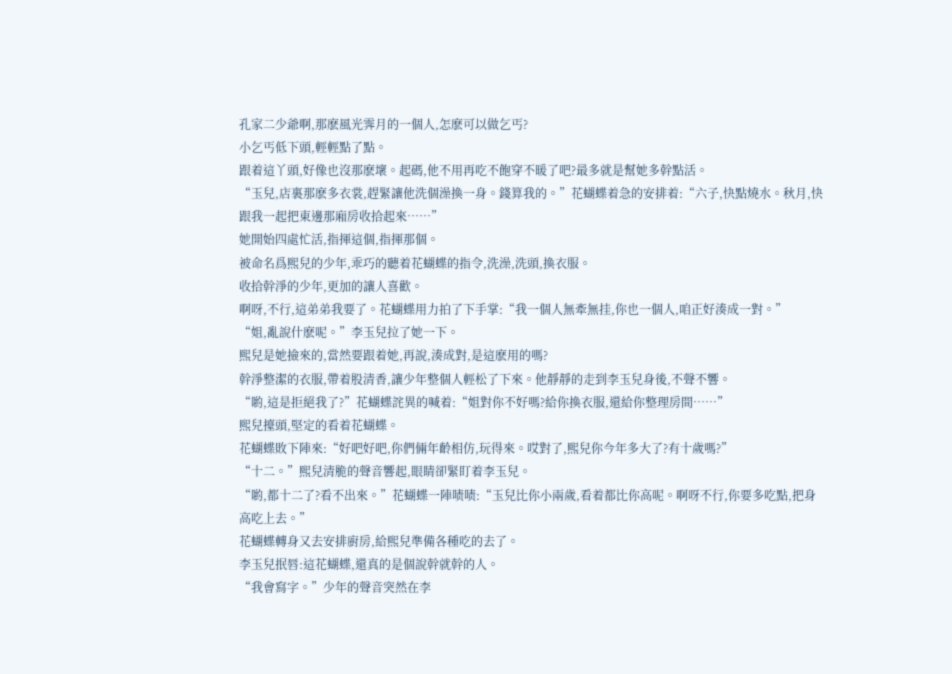孔家二少爺啊,那麽風光霁月的一個人,怎麽可以做乞丐?
小乞丐低下頭,輕輕點了點。
跟着這丫頭,好像也沒那麽壞。起碼,他不用再吃不飽穿不暖了吧?最多就是幫她多幹點活。
“玉兒,店裏那麽多衣裳,趕緊讓他洗個澡換一身。錢算我的。”花蝴蝶着急的安排着:“六子,快點燒水。秋月,快跟我一起把東邊那廂房收拾起來……”
她開始四處忙活,指揮這個,指揮那個。
被命名爲熙兒的少年,乖巧的聽着花蝴蝶的指令,洗澡,洗頭,換衣服。
收拾幹淨的少年,更加的讓人喜歡。
啊呀,不行,這弟弟我要了。花蝴蝶用力拍了下手掌:“我一個人無牽無挂,你也一個人,咱正好湊成一對。”
“姐,亂說什麽呢。”李玉兒拉了她一下。
熙兒是她撿來的,當然要跟着她,再說,湊成對,是這麽用的嗎?
幹淨整潔的衣服,帶着股清香,讓少年整個人輕松了下來。他靜靜的走到李玉兒身後,不聲不響。
“喲,這是拒絕我了?”花蝴蝶詫異的喊着:“姐對你不好嗎?給你換衣服,還給你整理房間……”
熙兒擡頭,堅定的看着花蝴蝶。
花蝴蝶敗下陣來:“好吧好吧,你們倆年齡相仿,玩得來。哎對了,熙兒你今年多大了?有十歲嗎?”
“十二。”熙兒清脆的聲音響起,眼睛卻緊盯着李玉兒。
“喲,都十二了?看不出來。”花蝴蝶一陣啧啧:“玉兒比你小兩歲,看着都比你高呢。啊呀不行,你要多吃點,把身高吃上去。”
花蝴蝶轉身又去安排廚房,給熙兒準備各種吃的去了。
李玉兒抿唇:這花蝴蝶,還真的是個說幹就幹的人。
“我會寫字。”少年的聲音突然在李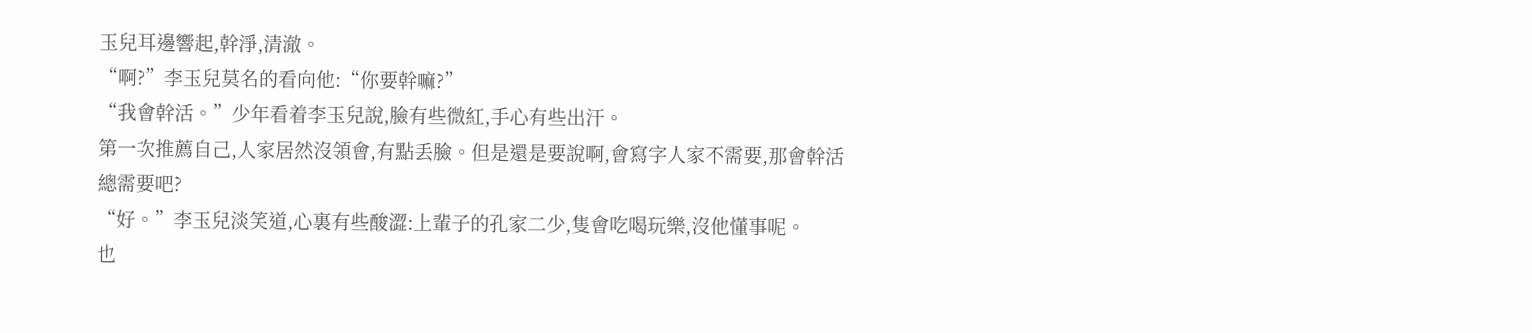玉兒耳邊響起,幹淨,清澈。
“啊?”李玉兒莫名的看向他:“你要幹嘛?”
“我會幹活。”少年看着李玉兒說,臉有些微紅,手心有些出汗。
第一次推薦自己,人家居然沒領會,有點丢臉。但是還是要說啊,會寫字人家不需要,那會幹活總需要吧?
“好。”李玉兒淡笑道,心裏有些酸澀:上輩子的孔家二少,隻會吃喝玩樂,沒他懂事呢。
也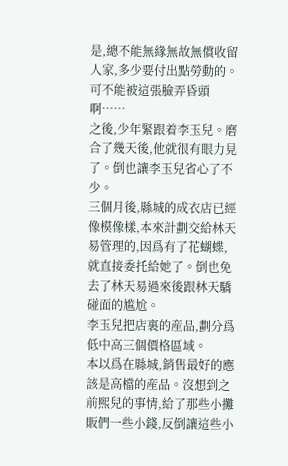是,總不能無緣無故無償收留人家,多少要付出點勞動的。可不能被這張臉弄昏頭啊……
之後,少年緊跟着李玉兒。磨合了幾天後,他就很有眼力見了。倒也讓李玉兒省心了不少。
三個月後,縣城的成衣店已經像模像樣,本來計劃交給林天易管理的,因爲有了花蝴蝶,就直接委托給她了。倒也免去了林天易過來後跟林天驕碰面的尴尬。
李玉兒把店裏的産品,劃分爲低中高三個價格區域。
本以爲在縣城,銷售最好的應該是高檔的産品。沒想到之前熙兒的事情,給了那些小攤販們一些小錢,反倒讓這些小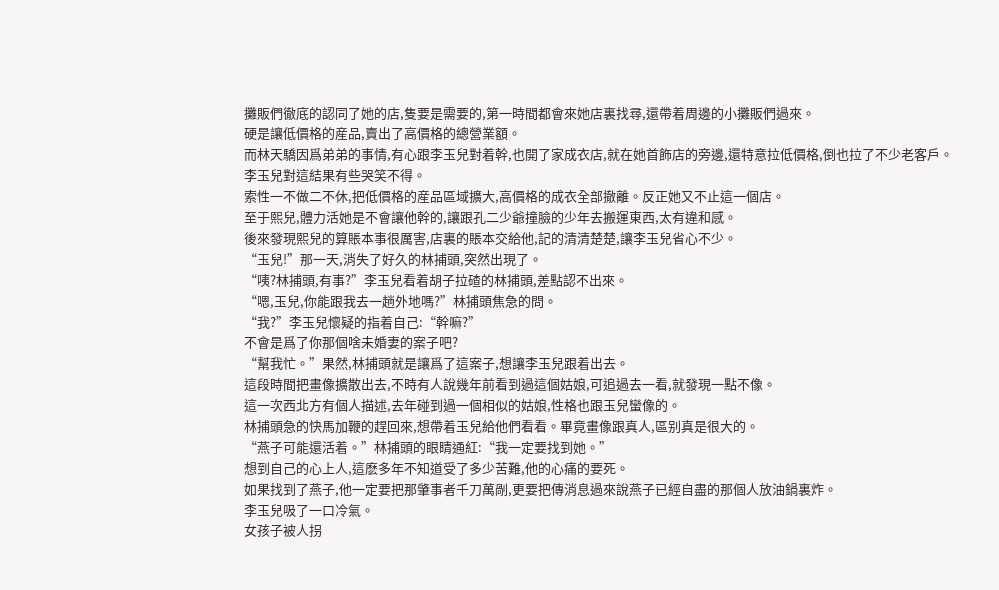攤販們徹底的認同了她的店,隻要是需要的,第一時間都會來她店裏找尋,還帶着周邊的小攤販們過來。
硬是讓低價格的産品,賣出了高價格的總營業額。
而林天驕因爲弟弟的事情,有心跟李玉兒對着幹,也開了家成衣店,就在她首飾店的旁邊,還特意拉低價格,倒也拉了不少老客戶。
李玉兒對這結果有些哭笑不得。
索性一不做二不休,把低價格的産品區域擴大,高價格的成衣全部撤離。反正她又不止這一個店。
至于熙兒,體力活她是不會讓他幹的,讓跟孔二少爺撞臉的少年去搬運東西,太有違和感。
後來發現熙兒的算賬本事很厲害,店裏的賬本交給他,記的清清楚楚,讓李玉兒省心不少。
“玉兒!”那一天,消失了好久的林捕頭,突然出現了。
“咦?林捕頭,有事?”李玉兒看着胡子拉碴的林捕頭,差點認不出來。
“嗯,玉兒,你能跟我去一趟外地嗎?”林捕頭焦急的問。
“我?”李玉兒懷疑的指着自己:“幹嘛?”
不會是爲了你那個啥未婚妻的案子吧?
“幫我忙。”果然,林捕頭就是讓爲了這案子,想讓李玉兒跟着出去。
這段時間把畫像擴散出去,不時有人說幾年前看到過這個姑娘,可追過去一看,就發現一點不像。
這一次西北方有個人描述,去年碰到過一個相似的姑娘,性格也跟玉兒蠻像的。
林捕頭急的快馬加鞭的趕回來,想帶着玉兒給他們看看。畢竟畫像跟真人,區别真是很大的。
“燕子可能還活着。”林捕頭的眼睛通紅:“我一定要找到她。”
想到自己的心上人,這麽多年不知道受了多少苦難,他的心痛的要死。
如果找到了燕子,他一定要把那肇事者千刀萬剮,更要把傳消息過來說燕子已經自盡的那個人放油鍋裏炸。
李玉兒吸了一口冷氣。
女孩子被人拐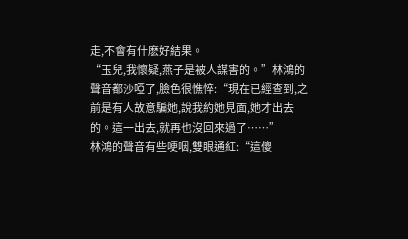走,不會有什麽好結果。
“玉兒,我懷疑,燕子是被人謀害的。”林鴻的聲音都沙啞了,臉色很憔悴:“現在已經查到,之前是有人故意騙她,說我約她見面,她才出去的。這一出去,就再也沒回來過了……”
林鴻的聲音有些哽咽,雙眼通紅:“這傻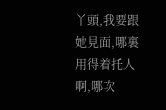丫頭,我要跟她見面,哪裏用得着托人啊,哪次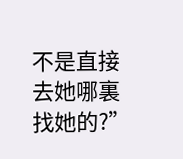不是直接去她哪裏找她的?”